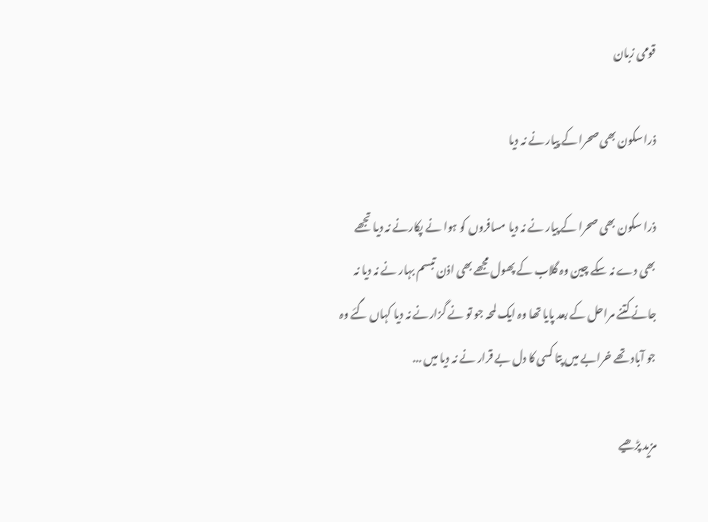قومی زبان

ذرا سکون بھی صحرا کے پیار نے نہ دیا

ذرا سکون بھی صحرا کے پیار نے نہ دیا مسافروں کو ہوا نے پکارنے نہ دیا تجھے بھی دے نہ سکے چین وہ گلاب کے پھول مجھے بھی اذن تبسم بہار نے نہ دیا نہ جانے کتنے مراحل کے بعد پایا تھا وہ ایک لمحہ جو تو نے گزارنے نہ دیا کہاں گئے وہ جو آباد تھے خرابے میں پتا کسی کا دل بے قرار نے نہ دیا میں ...

مزید پڑھیے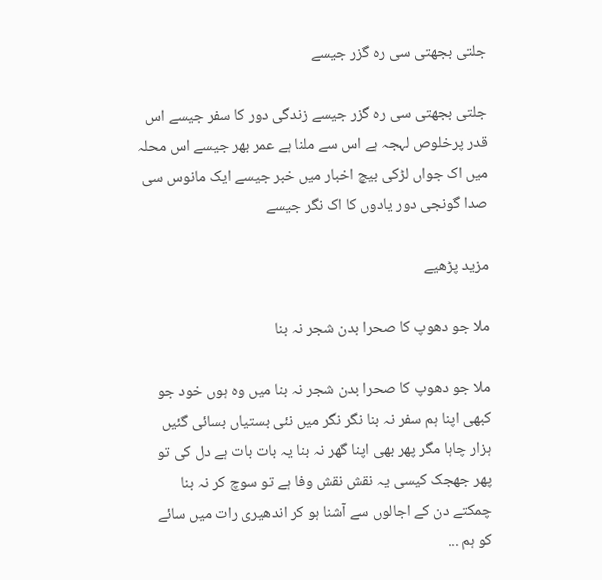جلتی بجھتی سی رہ گزر جیسے

جلتی بجھتی سی رہ گزر جیسے زندگی دور کا سفر جیسے اس قدر پرخلوص لہجہ ہے اس سے ملنا ہے عمر بھر جیسے اس محلہ میں اک جواں لڑکی بیچ اخبار میں خبر جیسے ایک مانوس سی صدا گونجی دور یادوں کا اک نگر جیسے

مزید پڑھیے

ملا جو دھوپ کا صحرا بدن شجر نہ بنا

ملا جو دھوپ کا صحرا بدن شجر نہ بنا میں وہ ہوں خود جو کبھی اپنا ہم سفر نہ بنا نگر نگر میں نئی بستیاں بسائی گئیں ہزار چاہا مگر پھر بھی اپنا گھر نہ بنا یہ بات بات ہے دل کی تو پھر جھجک کیسی یہ نقش نقش وفا ہے تو سوچ کر نہ بنا چمکتے دن کے اجالوں سے آشنا ہو کر اندھیری رات میں سائے کو ہم ...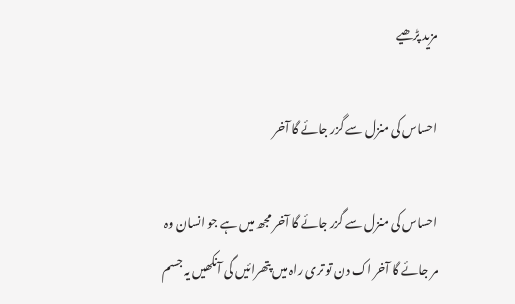مزید پڑھیے

احساس کی منزل سے گزر جائے گا آخر

احساس کی منزل سے گزر جائے گا آخر مجھ میں ہے جو انسان وہ مر جائے گا آخر اک دن تو تری راہ میں پتھرائیں گی آنکھیں یہ جسم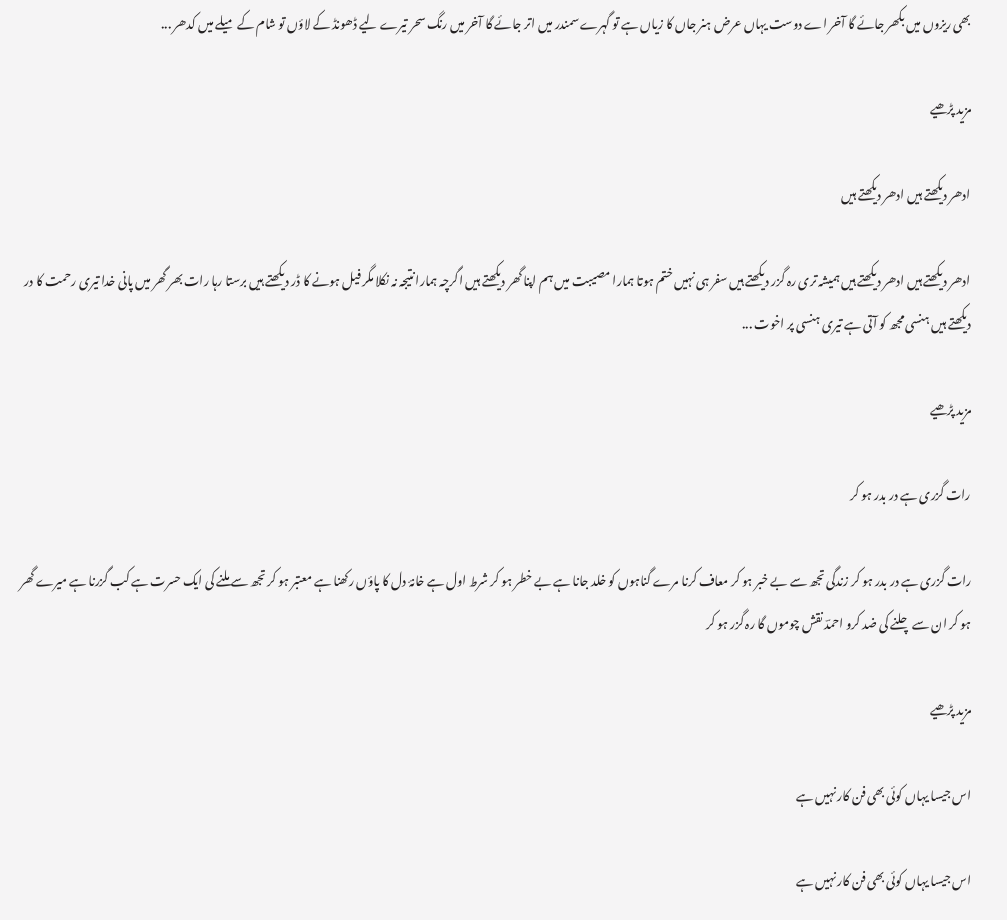بھی ریزوں میں بکھر جائے گا آخر اے دوست یہاں عرض ہنر جاں کا زیاں ہے تو گہرے سمندر میں اتر جائے گا آخر میں رنگ سحر تیرے لیے ڈھونڈ کے لاؤں تو شام کے میلے میں کدھر ...

مزید پڑھیے

ادھر دیکھتے ہیں ادھر دیکھتے ہیں

ادھر دیکھتے ہیں ادھر دیکھتے ہیں ہمیشہ تری رہ گزر دیکھتے ہیں سفر ہی نہیں ختم ہوتا ہمارا مصیبت میں ہم اپنا گھر دیکھتے ہیں اگرچہ ہمارا نتیجہ نہ نکلا مگر فیل ہونے کا ڈر دیکھتے ہیں برستا رہا رات بھر گھر میں پانی خدا تیری رحمت کا در دیکھتے ہیں ہنسی مجھ کو آتی ہے تیری ہنسی پر اخوت ...

مزید پڑھیے

رات گزری ہے در بدر ہو کر

رات گزری ہے در بدر ہو کر زندگی تجھ سے بے خبر ہو کر معاف کرنا مرے گناہوں کو خلد جانا ہے بے خطر ہو کر شرط اول ہے خانۂ دل کا پاؤں رکھنا ہے معتبر ہو کر تجھ سے ملنے کی ایک حسرت ہے کب گزرنا ہے میرے گھر ہو کر ان سے چلنے کی ضد کرو احمدؔ نقش چوموں گا رہ گزر ہو کر

مزید پڑھیے

اس جیسا یہاں کوئی بھی فن کار نہیں ہے

اس جیسا یہاں کوئی بھی فن کار نہیں ہے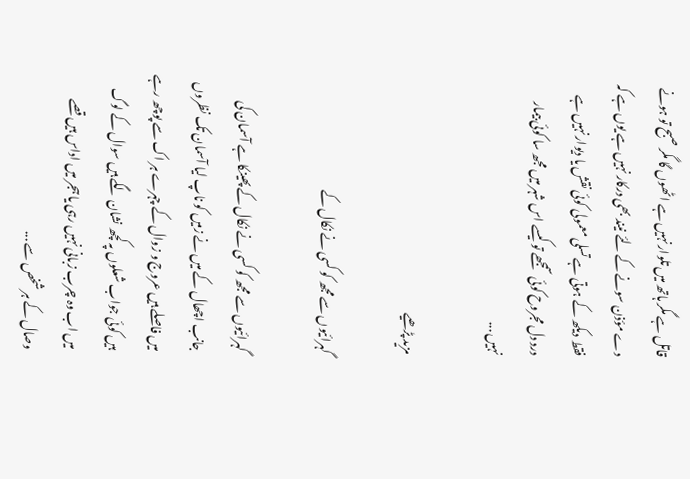قاتل ہے مگر ہاتھ میں تلوار نہیں ہے اٹھوں گا مگر صبح تو ہونے دے مؤذن سونے کے لئے نیند بھی درکار نہیں ہے یوں ہے کہ فقط دیکھ کے ہوتی ہے تسلی معمولی کوئی نقش یا دیوار نہیں ہے درد دل مجروح کوئی سمجھے تو کیسے اس شہر میں مجھ سا کوئی بیمار نہیں ...

مزید پڑھیے

گہرائیوں سے مجھ کو کسی نے نکال کے

گہرائیوں سے مجھ کو کسی نے نکال کے پھینکا ہے آسمان کی جانب اچھال کے میں نے زمیں کو ناپ لیا آسمان تک نظروں میں فاصلے ہیں عروج و زوال کے چہرے ہر اک سے پوچھ رہے ہیں کوئی جواب شعلوں پہ کچھ نشان لگے ہیں سوال کے لوگ میں اب وہ چرب زبانی نہیں رہی یا ہجر میں اداس ہیں قصے وصال کے ہر شخص سے ...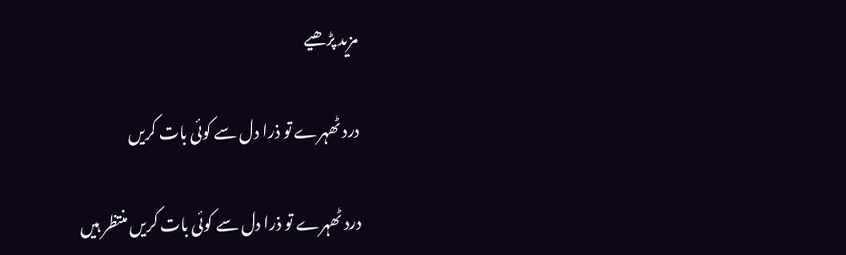مزید پڑھیے

درد ٹھہرے تو ذرا دل سے کوئی بات کریں

درد ٹھہرے تو ذرا دل سے کوئی بات کریں منتظر ہیں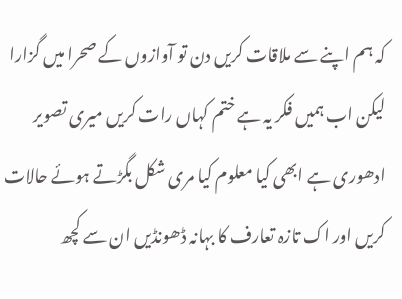کہ ہم اپنے سے ملاقات کریں دن تو آوازوں کے صحرا میں گزارا لیکن اب ہمیں فکر یہ ہے ختم کہاں رات کریں میری تصویر ادھوری ہے ابھی کیا معلوم کیا مری شکل بگڑتے ہوئے حالات کریں اور اک تازہ تعارف کا بہانہ ڈھونڈیں ان سے کچھ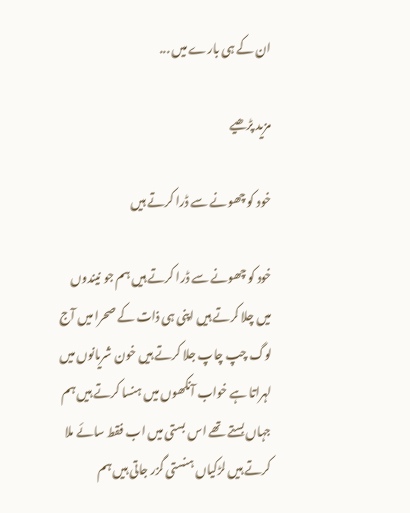ان کے ہی بارے میں ...

مزید پڑھیے

خود کو چھونے سے ڈرا کرتے ہیں

خود کو چھونے سے ڈرا کرتے ہیں ہم جو نیندوں میں چلا کرتے ہیں اپنی ہی ذات کے صحرا میں آج لوگ چپ چاپ جلا کرتے ہیں خون شریانوں میں لہراتا ہے خواب آنکھوں میں ہنسا کرتے ہیں ہم جہاں بستے تھے اس بستی میں اب فقط سائے ملا کرتے ہیں لڑکیاں ہنستی گزر جاتی ہیں ہم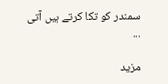سمندر کو تکا کرتے ہیں آتی ...

مزید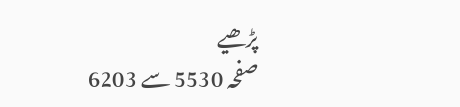پڑھیے
صفحہ 5530 سے 6203